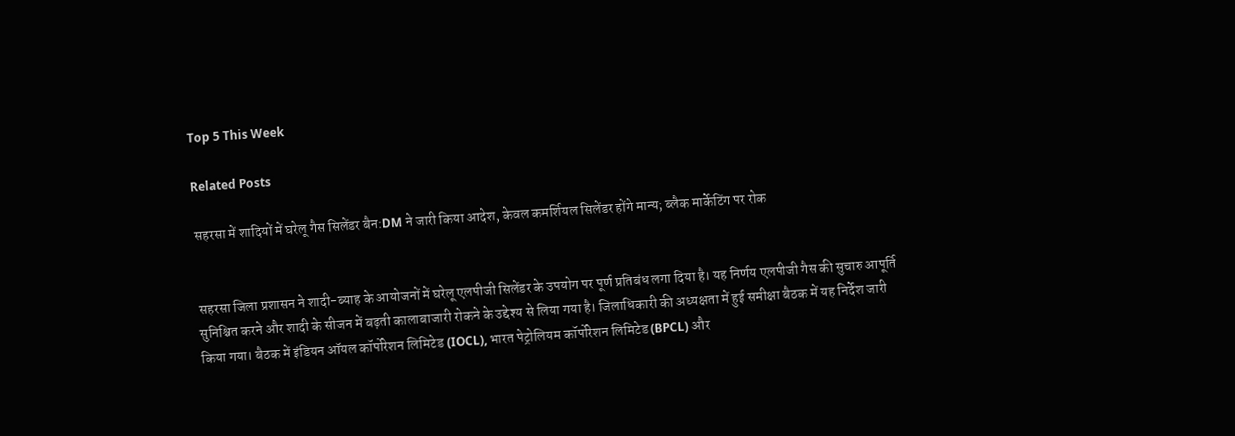Top 5 This Week

Related Posts

सहरसा में शादियों में घरेलू गैस सिलेंडर बैन:DM ने जारी किया आदेश, केवल कमर्शियल सिलेंडर होंगे मान्य; ब्लैक मार्केटिंग पर रोक


सहरसा जिला प्रशासन ने शादी-ब्याह के आयोजनों में घरेलू एलपीजी सिलेंडर के उपयोग पर पूर्ण प्रतिबंध लगा दिया है। यह निर्णय एलपीजी गैस की सुचारु आपूर्ति सुनिश्चित करने और शादी के सीजन में बढ़ती कालाबाजारी रोकने के उद्देश्य से लिया गया है। जिलाधिकारी की अध्यक्षता में हुई समीक्षा बैठक में यह निर्देश जारी किया गया। बैठक में इंडियन ऑयल कॉर्पोरेशन लिमिटेड (IOCL), भारत पेट्रोलियम कॉर्पोरेशन लिमिटेड (BPCL) और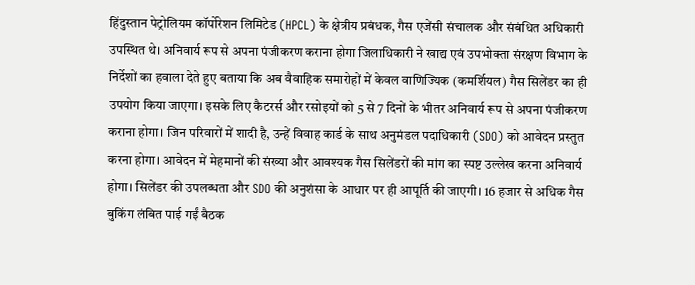हिंदुस्तान पेट्रोलियम कॉर्पोरेशन लिमिटेड (HPCL) के क्षेत्रीय प्रबंधक, गैस एजेंसी संचालक और संबंधित अधिकारी उपस्थित थे। अनिवार्य रूप से अपना पंजीकरण कराना होगा जिलाधिकारी ने खाद्य एवं उपभोक्ता संरक्षण विभाग के निर्देशों का हवाला देते हुए बताया कि अब वैवाहिक समारोहों में केवल वाणिज्यिक (कमर्शियल) गैस सिलेंडर का ही उपयोग किया जाएगा। इसके लिए कैटरर्स और रसोइयों को 5 से 7 दिनों के भीतर अनिवार्य रूप से अपना पंजीकरण कराना होगा। जिन परिवारों में शादी है, उन्हें विवाह कार्ड के साथ अनुमंडल पदाधिकारी (SDO) को आवेदन प्रस्तुत करना होगा। आवेदन में मेहमानों की संख्या और आवश्यक गैस सिलेंडरों की मांग का स्पष्ट उल्लेख करना अनिवार्य होगा। सिलेंडर की उपलब्धता और SDO की अनुशंसा के आधार पर ही आपूर्ति की जाएगी। 16 हजार से अधिक गैस बुकिंग लंबित पाई गईं बैठक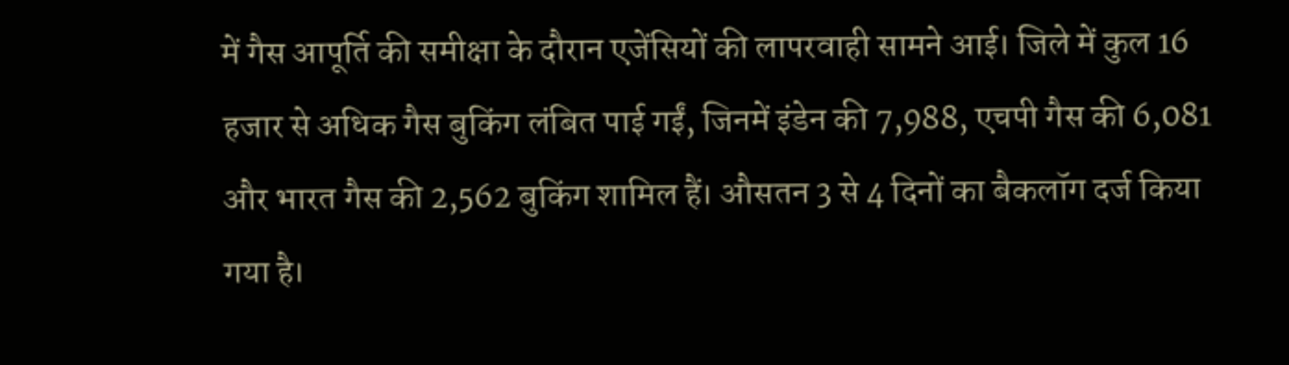में गैस आपूर्ति की समीक्षा के दौरान एजेंसियों की लापरवाही सामने आई। जिले में कुल 16 हजार से अधिक गैस बुकिंग लंबित पाई गईं, जिनमें इंडेन की 7,988, एचपी गैस की 6,081 और भारत गैस की 2,562 बुकिंग शामिल हैं। औसतन 3 से 4 दिनों का बैकलॉग दर्ज किया गया है।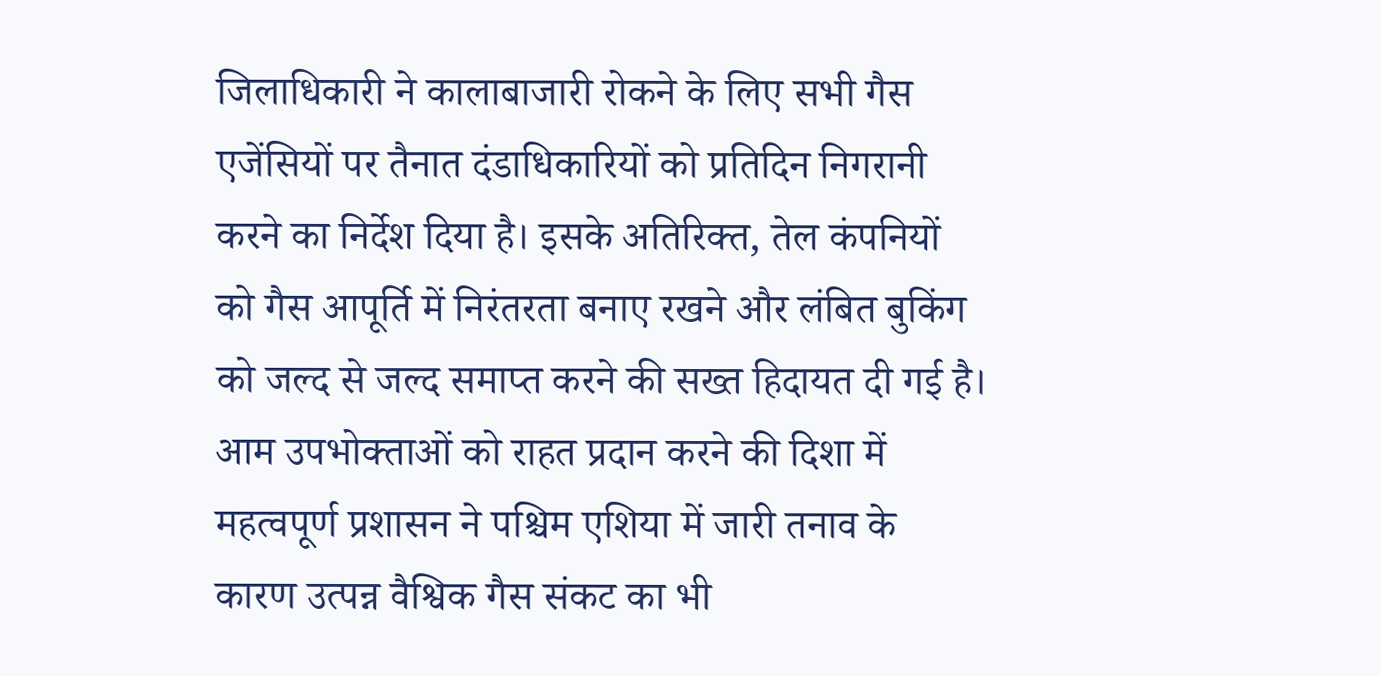जिलाधिकारी ने कालाबाजारी रोकने के लिए सभी गैस एजेंसियों पर तैनात दंडाधिकारियों को प्रतिदिन निगरानी करने का निर्देश दिया है। इसके अतिरिक्त, तेल कंपनियों को गैस आपूर्ति में निरंतरता बनाए रखने और लंबित बुकिंग को जल्द से जल्द समाप्त करने की सख्त हिदायत दी गई है। आम उपभोक्ताओं को राहत प्रदान करने की दिशा में महत्वपूर्ण प्रशासन ने पश्चिम एशिया में जारी तनाव के कारण उत्पन्न वैश्विक गैस संकट का भी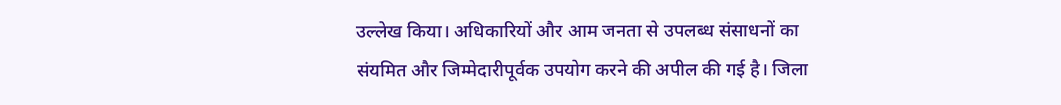उल्लेख किया। अधिकारियों और आम जनता से उपलब्ध संसाधनों का संयमित और जिम्मेदारीपूर्वक उपयोग करने की अपील की गई है। जिला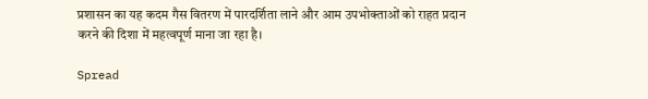प्रशासन का यह कदम गैस वितरण में पारदर्शिता लाने और आम उपभोक्ताओं को राहत प्रदान करने की दिशा में महत्वपूर्ण माना जा रहा है।

Spread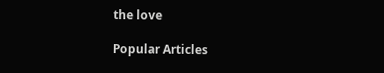the love

Popular Articles